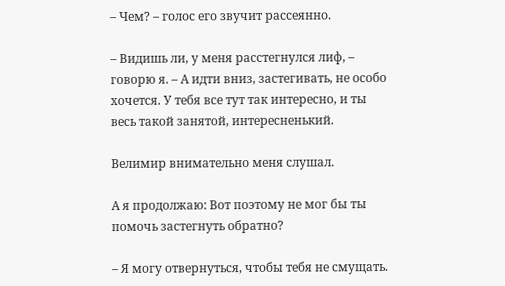– Чем? – голос его звучит рассеянно.

– Видишь ли, у меня расстегнулся лиф, – говорю я. – А идти вниз, застегивать, не особо хочется. У тебя все тут так интересно, и ты весь такой занятой, интересненький.

Велимир внимательно меня слушал.

А я продолжаю: Вот поэтому не мог бы ты помочь застегнуть обратно?

– Я могу отвернуться, чтобы тебя не смущать.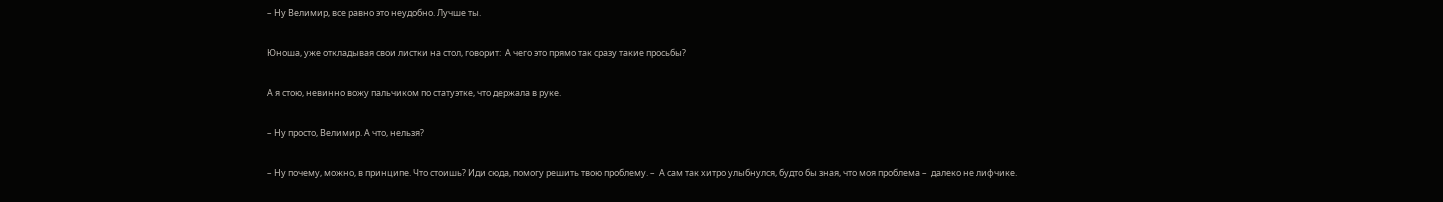– Ну Велимир, все равно это неудобно. Лучше ты.

Юноша, уже откладывая свои листки на стол, говорит:  А чего это прямо так сразу такие просьбы?

А я стою, невинно вожу пальчиком по статуэтке, что держала в руке.

– Ну просто, Велимир. А что, нельзя?

– Ну почему, можно, в принципе. Что стоишь? Иди сюда, помогу решить твою проблему. –  А сам так хитро улыбнулся, будто бы зная, что моя проблема –  далеко не лифчике.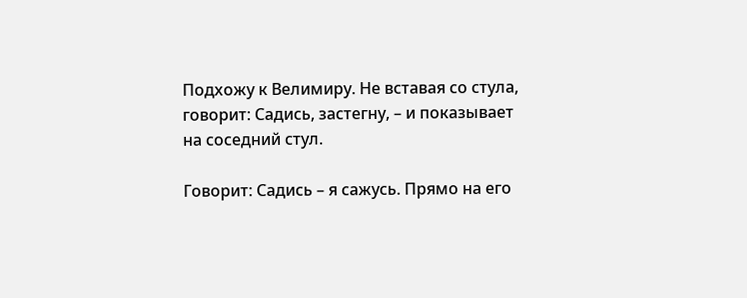Подхожу к Велимиру. Не вставая со стула, говорит: Садись, застегну, – и показывает на соседний стул.

Говорит: Садись – я сажусь. Прямо на его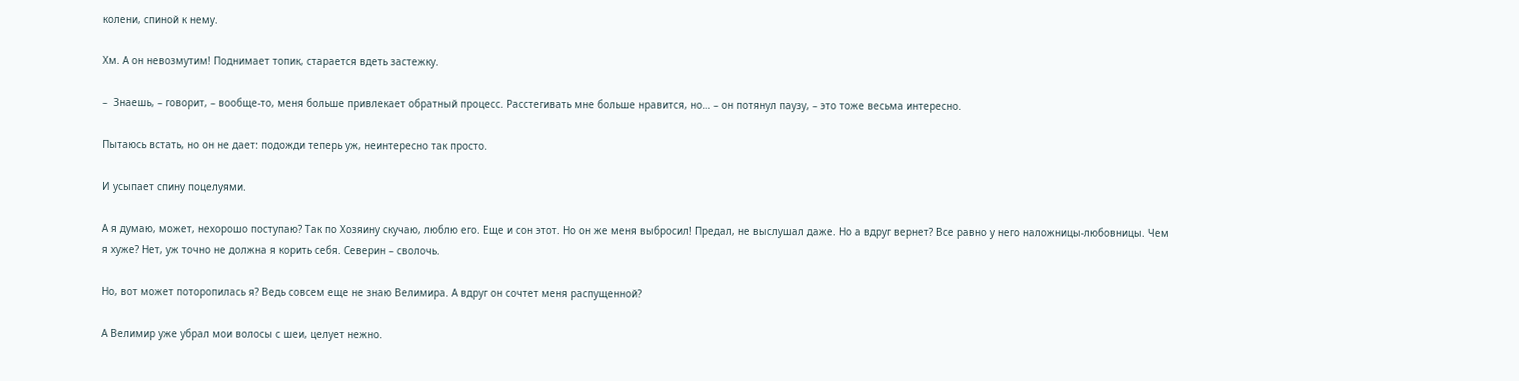колени, спиной к нему.

Хм. А он невозмутим! Поднимает топик, старается вдеть застежку.

–  Знаешь, – говорит, – вообще-то, меня больше привлекает обратный процесс. Расстегивать мне больше нравится, но… – он потянул паузу, – это тоже весьма интересно.

Пытаюсь встать, но он не дает: подожди теперь уж, неинтересно так просто.

И усыпает спину поцелуями.

А я думаю, может, нехорошо поступаю? Так по Хозяину скучаю, люблю его. Еще и сон этот. Но он же меня выбросил! Предал, не выслушал даже. Но а вдруг вернет? Все равно у него наложницы-любовницы. Чем я хуже? Нет, уж точно не должна я корить себя. Северин – сволочь.

Но, вот может поторопилась я? Ведь совсем еще не знаю Велимира. А вдруг он сочтет меня распущенной?

А Велимир уже убрал мои волосы с шеи, целует нежно.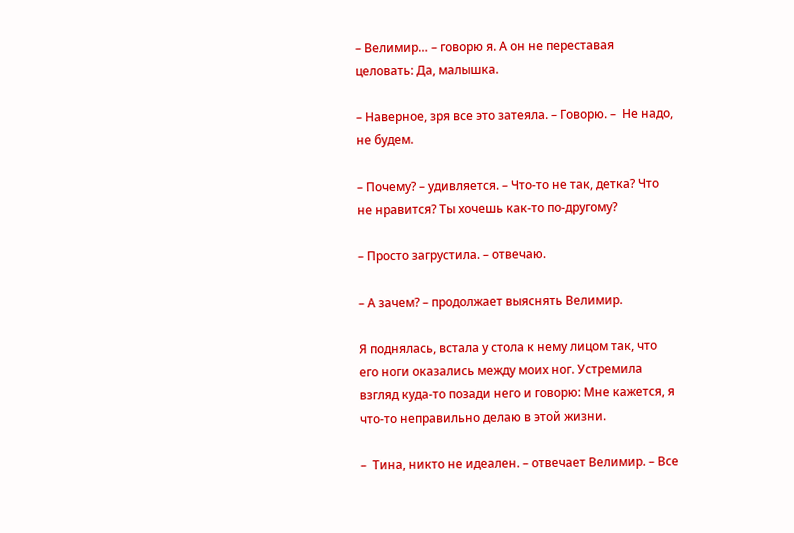– Велимир… – говорю я. А он не переставая целовать: Да, малышка.

– Наверное, зря все это затеяла. – Говорю. –  Не надо, не будем.

– Почему? – удивляется. – Что-то не так, детка? Что не нравится? Ты хочешь как-то по-другому?

– Просто загрустила. – отвечаю.

– А зачем? – продолжает выяснять Велимир.

Я поднялась, встала у стола к нему лицом так, что его ноги оказались между моих ног. Устремила взгляд куда-то позади него и говорю: Мне кажется, я что-то неправильно делаю в этой жизни.

–  Тина, никто не идеален. – отвечает Велимир. – Все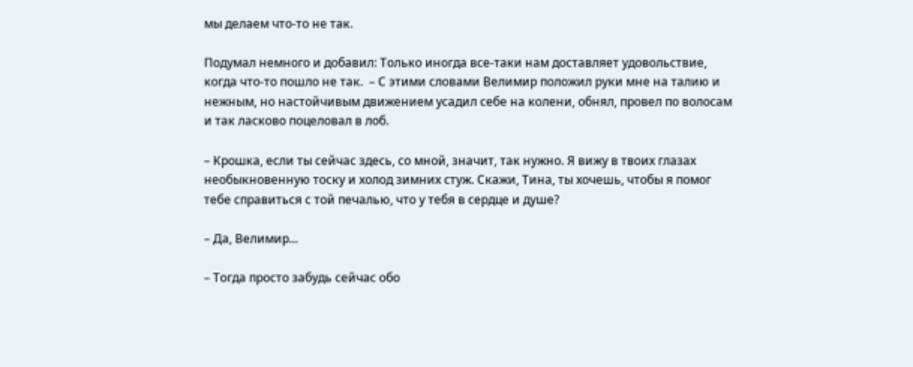мы делаем что-то не так.

Подумал немного и добавил: Только иногда все-таки нам доставляет удовольствие, когда что-то пошло не так.  – С этими словами Велимир положил руки мне на талию и нежным, но настойчивым движением усадил себе на колени, обнял, провел по волосам и так ласково поцеловал в лоб.

– Крошка, если ты сейчас здесь, со мной, значит, так нужно. Я вижу в твоих глазах необыкновенную тоску и холод зимних стуж. Скажи, Тина, ты хочешь, чтобы я помог тебе справиться с той печалью, что у тебя в сердце и душе?

– Да, Велимир...

– Тогда просто забудь сейчас обо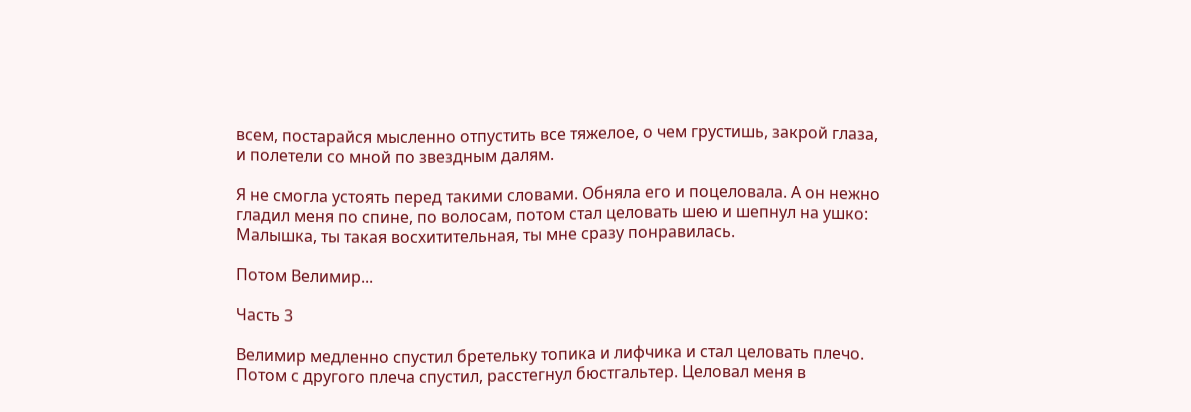всем, постарайся мысленно отпустить все тяжелое, о чем грустишь, закрой глаза, и полетели со мной по звездным далям.

Я не смогла устоять перед такими словами. Обняла его и поцеловала. А он нежно гладил меня по спине, по волосам, потом стал целовать шею и шепнул на ушко: Малышка, ты такая восхитительная, ты мне сразу понравилась.

Потом Велимир...

Часть 3

Велимир медленно спустил бретельку топика и лифчика и стал целовать плечо. Потом с другого плеча спустил, расстегнул бюстгальтер. Целовал меня в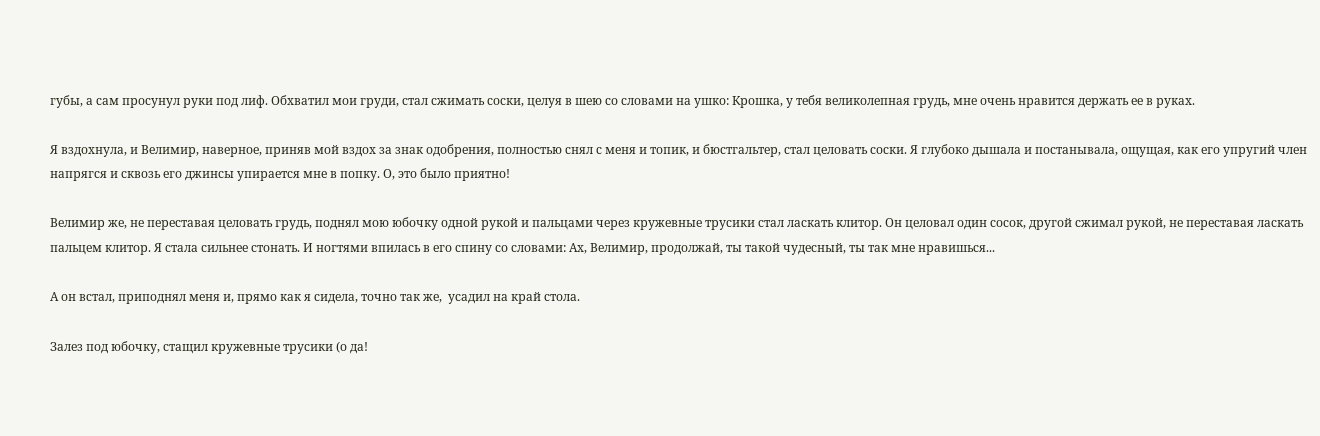губы, а сам просунул руки под лиф. Обхватил мои груди, стал сжимать соски, целуя в шею со словами на ушко: Крошка, у тебя великолепная грудь, мне очень нравится держать ее в руках.

Я вздохнула, и Велимир, наверное, приняв мой вздох за знак одобрения, полностью снял с меня и топик, и бюстгальтер, стал целовать соски. Я глубоко дышала и постанывала, ощущая, как его упругий член напрягся и сквозь его джинсы упирается мне в попку. О, это было приятно!

Велимир же, не переставая целовать грудь, поднял мою юбочку одной рукой и пальцами через кружевные трусики стал ласкать клитор. Он целовал один сосок, другой сжимал рукой, не переставая ласкать пальцем клитор. Я стала сильнее стонать. И ногтями впилась в его спину со словами: Ах, Велимир, продолжай, ты такой чудесный, ты так мне нравишься...

А он встал, приподнял меня и, прямо как я сидела, точно так же,  усадил на край стола.

Залез под юбочку, стащил кружевные трусики (о да!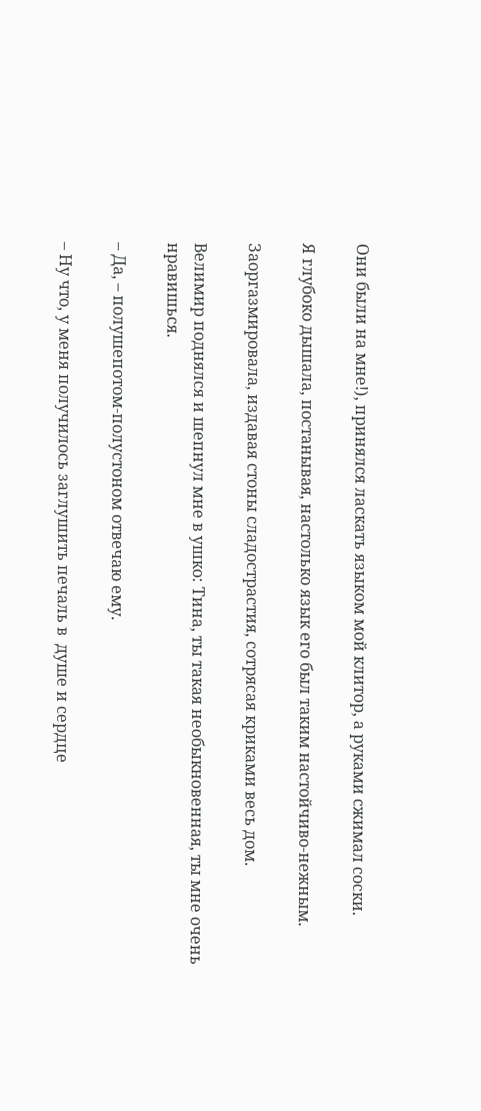Они были на мне!), принялся ласкать языком мой клитор, а руками сжимал соски.

Я глубоко дышала, постанывая, настолько язык его был таким настойчиво-нежным.

Заоргазмировала, издавая стоны сладострастия, сотрясая криками весь дом.

Велимир поднялся и шепнул мне в ушко: Тина, ты такая необыкновенная, ты мне очень нравишься.

– Да, – полушепотом-полустоном отвечаю ему.

– Ну что, у меня получилось заглушить печаль в  душе и сердце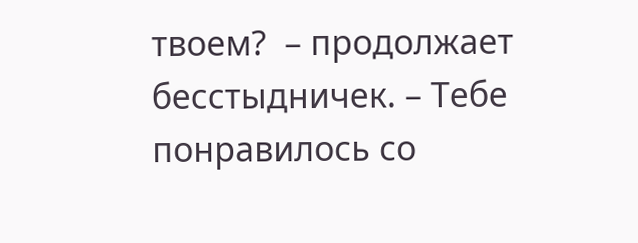твоем?  – продолжает бесстыдничек. – Тебе понравилось со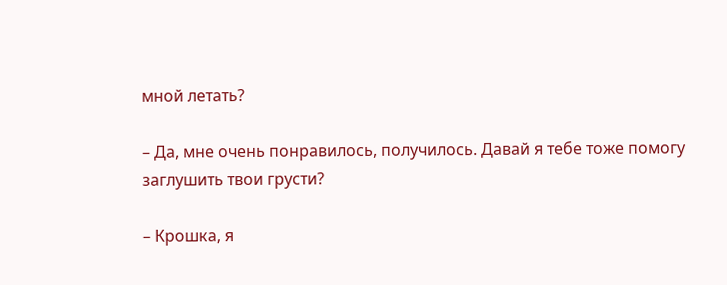мной летать?

– Да, мне очень понравилось, получилось. Давай я тебе тоже помогу заглушить твои грусти?

– Крошка, я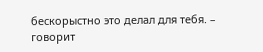бескорыстно это делал для тебя. – говорит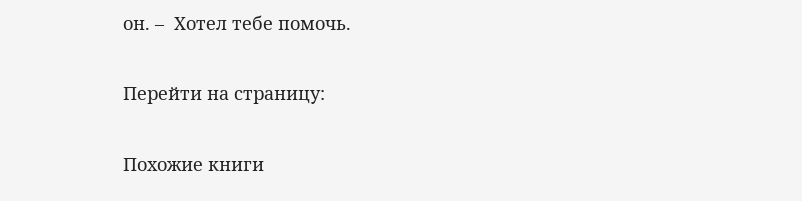он. –  Хотел тебе помочь.

Перейти на страницу:

Похожие книги